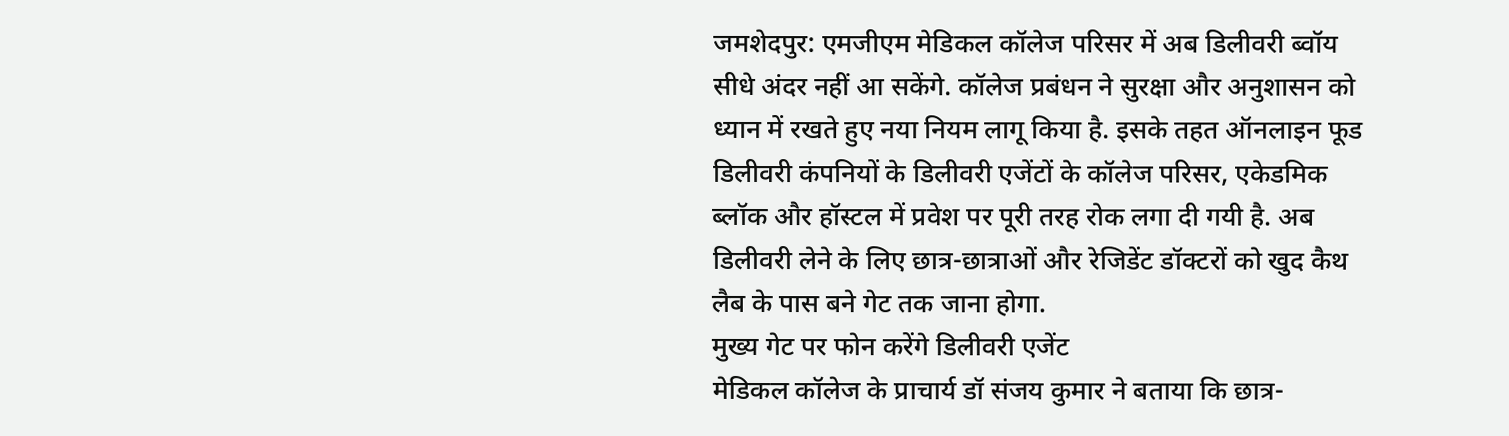जमशेदपुर: एमजीएम मेडिकल कॉलेज परिसर में अब डिलीवरी ब्वॉय सीधे अंदर नहीं आ सकेंगे. कॉलेज प्रबंधन ने सुरक्षा और अनुशासन को ध्यान में रखते हुए नया नियम लागू किया है. इसके तहत ऑनलाइन फूड डिलीवरी कंपनियों के डिलीवरी एजेंटों के कॉलेज परिसर, एकेडमिक ब्लॉक और हॉस्टल में प्रवेश पर पूरी तरह रोक लगा दी गयी है. अब डिलीवरी लेने के लिए छात्र-छात्राओं और रेजिडेंट डॉक्टरों को खुद कैथ लैब के पास बने गेट तक जाना होगा.
मुख्य गेट पर फोन करेंगे डिलीवरी एजेंट
मेडिकल कॉलेज के प्राचार्य डॉ संजय कुमार ने बताया कि छात्र-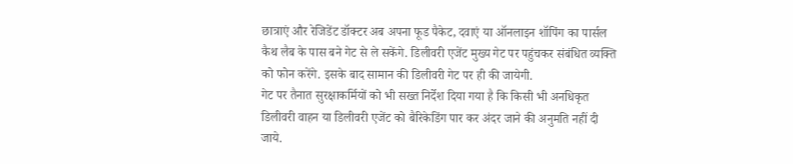छात्राएं और रेजिडेंट डॉक्टर अब अपना फूड पैकेट, दवाएं या ऑनलाइन शॉपिंग का पार्सल कैथ लैब के पास बने गेट से ले सकेंगे. डिलीवरी एजेंट मुख्य गेट पर पहुंचकर संबंधित व्यक्ति को फोन करेंगे. इसके बाद सामान की डिलीवरी गेट पर ही की जायेगी.
गेट पर तैनात सुरक्षाकर्मियों को भी सख्त निर्देश दिया गया है कि किसी भी अनधिकृत डिलीवरी वाहन या डिलीवरी एजेंट को बैरिकेडिंग पार कर अंदर जाने की अनुमति नहीं दी जाये.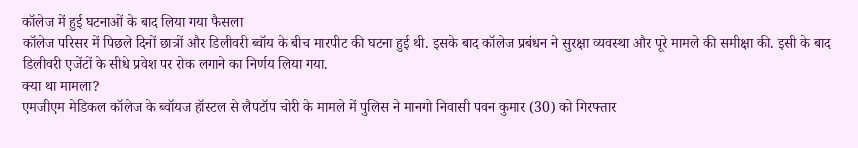कॉलेज में हुई घटनाओं के बाद लिया गया फैसला
कॉलेज परिसर में पिछले दिनों छात्रों और डिलीवरी ब्वॉय के बीच मारपीट की घटना हुई थी. इसके बाद कॉलेज प्रबंधन ने सुरक्षा व्यवस्था और पूरे मामले की समीक्षा की. इसी के बाद डिलीवरी एजेंटों के सीधे प्रवेश पर रोक लगाने का निर्णय लिया गया.
क्या था मामला?
एमजीएम मेडिकल कॉलेज के ब्वॉयज हॉस्टल से लैपटॉप चोरी के मामले में पुलिस ने मानगो निवासी पवन कुमार (30) को गिरफ्तार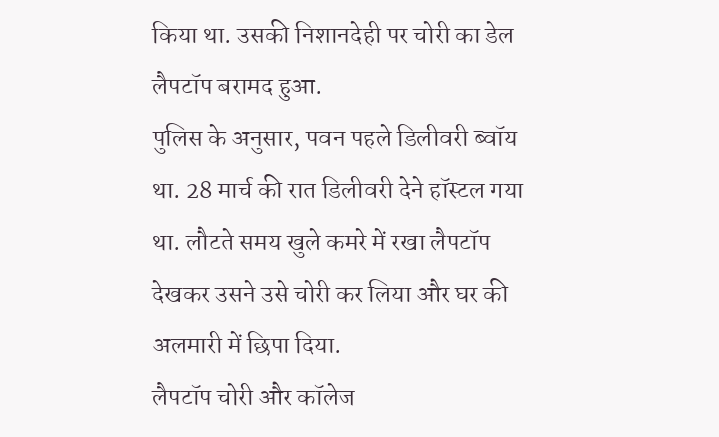किया था. उसकी निशानदेही पर चोरी का डेल लैपटॉप बरामद हुआ.
पुलिस के अनुसार, पवन पहले डिलीवरी ब्वॉय था. 28 मार्च की रात डिलीवरी देने हॉस्टल गया था. लौटते समय खुले कमरे में रखा लैपटॉप देखकर उसने उसे चोरी कर लिया और घर की अलमारी में छिपा दिया.
लैपटॉप चोरी और कॉलेज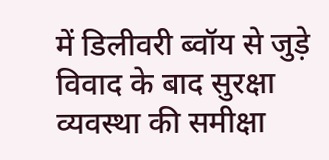में डिलीवरी ब्वॉय से जुड़े विवाद के बाद सुरक्षा व्यवस्था की समीक्षा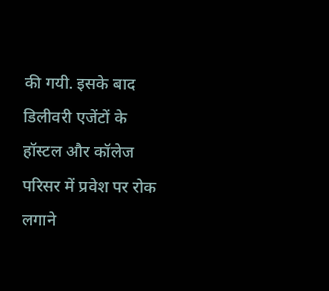की गयी. इसके बाद डिलीवरी एजेंटों के हॉस्टल और कॉलेज परिसर में प्रवेश पर रोक लगाने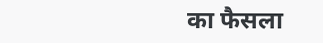का फैसला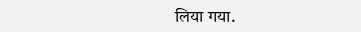लिया गया.